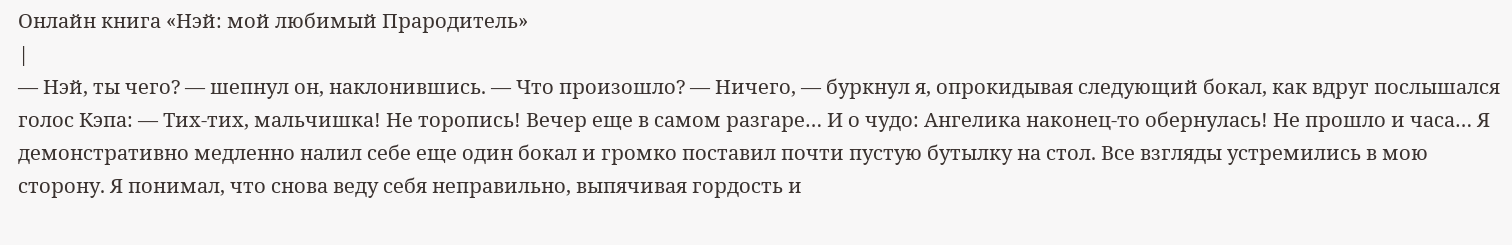Онлайн книга «Нэй: мой любимый Прародитель»
|
— Нэй, ты чего? — шепнул он, наклонившись. — Что произошло? — Ничего, — буркнул я, опрокидывая следующий бокал, как вдруг послышался голос Кэпа: — Тих-тих, мальчишка! Не торопись! Вечер еще в самом разгаре… И о чудо: Ангелика наконец-то обернулась! Не прошло и часа… Я демонстративно медленно налил себе еще один бокал и громко поставил почти пустую бутылку на стол. Все взгляды устремились в мою сторону. Я понимал, что снова веду себя неправильно, выпячивая гордость и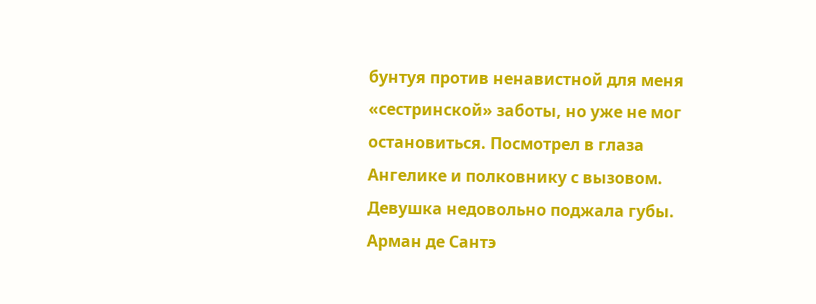бунтуя против ненавистной для меня «сестринской» заботы, но уже не мог остановиться. Посмотрел в глаза Ангелике и полковнику с вызовом. Девушка недовольно поджала губы. Арман де Сантэ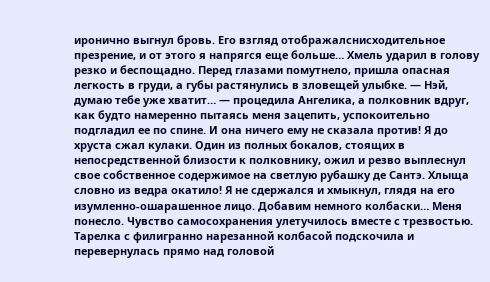иронично выгнул бровь. Его взгляд отображалснисходительное презрение, и от этого я напрягся еще больше… Хмель ударил в голову резко и беспощадно. Перед глазами помутнело, пришла опасная легкость в груди, а губы растянулись в зловещей улыбке. — Нэй, думаю тебе уже хватит… — процедила Ангелика, а полковник вдруг, как будто намеренно пытаясь меня зацепить, успокоительно подгладил ее по спине. И она ничего ему не сказала против! Я до хруста сжал кулаки. Один из полных бокалов, стоящих в непосредственной близости к полковнику, ожил и резво выплеснул свое собственное содержимое на светлую рубашку де Сантэ. Хлыща словно из ведра окатило! Я не сдержался и хмыкнул, глядя на его изумленно-ошарашенное лицо. Добавим немного колбаски… Меня понесло. Чувство самосохранения улетучилось вместе с трезвостью. Тарелка с филигранно нарезанной колбасой подскочила и перевернулась прямо над головой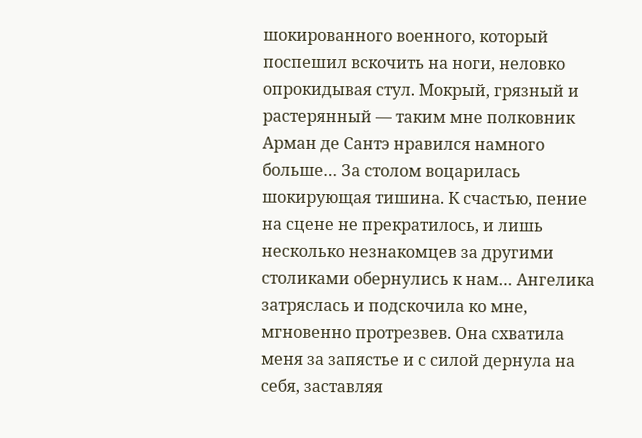шокированного военного, который поспешил вскочить на ноги, неловко опрокидывая стул. Мокрый, грязный и растерянный — таким мне полковник Арман де Сантэ нравился намного больше… За столом воцарилась шокирующая тишина. К счастью, пение на сцене не прекратилось, и лишь несколько незнакомцев за другими столиками обернулись к нам… Ангелика затряслась и подскочила ко мне, мгновенно протрезвев. Она схватила меня за запястье и с силой дернула на себя, заставляя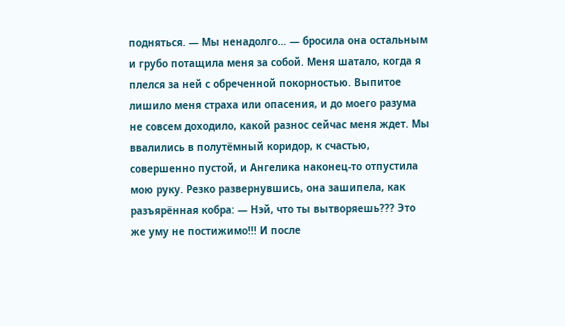подняться. — Мы ненадолго… — бросила она остальным и грубо потащила меня за собой. Меня шатало, когда я плелся за ней с обреченной покорностью. Выпитое лишило меня страха или опасения, и до моего разума не совсем доходило, какой разнос сейчас меня ждет. Мы ввалились в полутёмный коридор, к счастью, совершенно пустой, и Ангелика наконец-то отпустила мою руку. Резко развернувшись, она зашипела, как разъярённая кобра: — Нэй, что ты вытворяешь??? Это же уму не постижимо!!! И после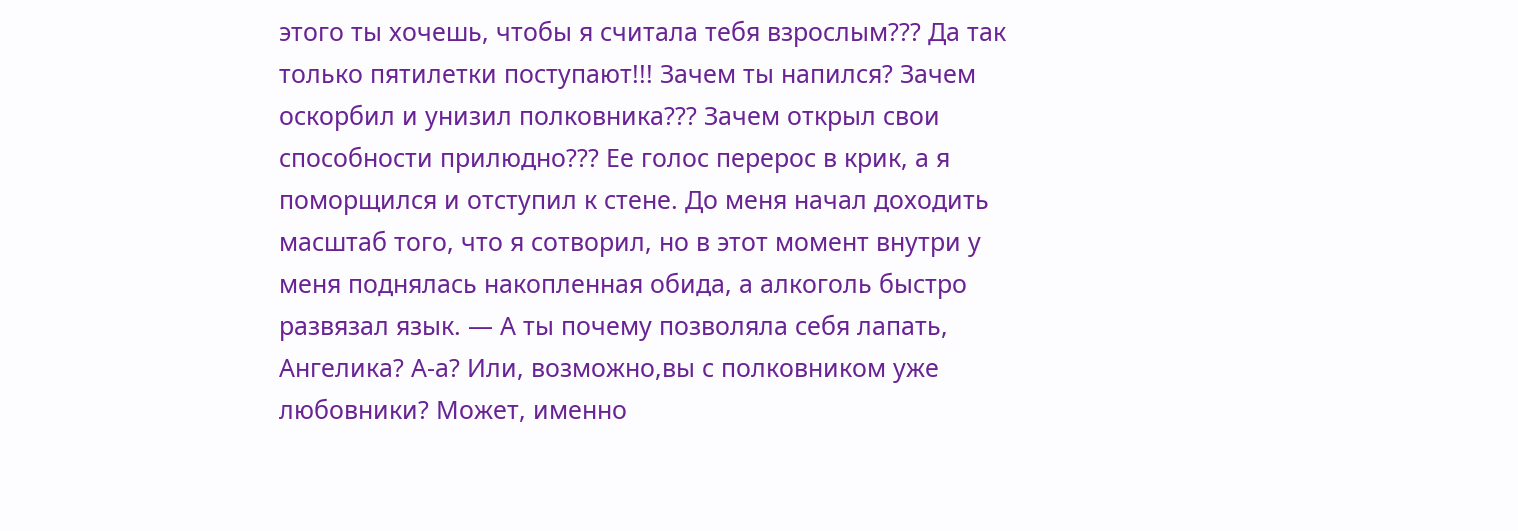этого ты хочешь, чтобы я считала тебя взрослым??? Да так только пятилетки поступают!!! Зачем ты напился? Зачем оскорбил и унизил полковника??? Зачем открыл свои способности прилюдно??? Ее голос перерос в крик, а я поморщился и отступил к стене. До меня начал доходить масштаб того, что я сотворил, но в этот момент внутри у меня поднялась накопленная обида, а алкоголь быстро развязал язык. — А ты почему позволяла себя лапать, Ангелика? А-а? Или, возможно,вы с полковником уже любовники? Может, именно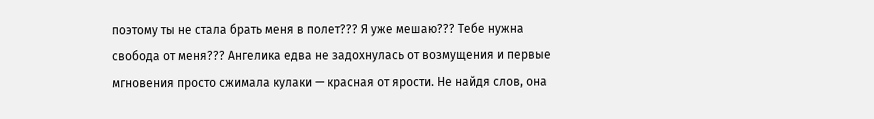поэтому ты не стала брать меня в полет??? Я уже мешаю??? Тебе нужна свобода от меня??? Ангелика едва не задохнулась от возмущения и первые мгновения просто сжимала кулаки — красная от ярости. Не найдя слов, она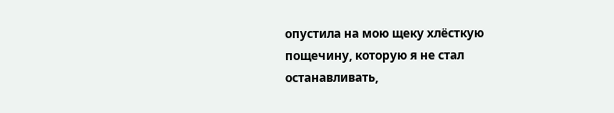опустила на мою щеку хлёсткую пощечину, которую я не стал останавливать,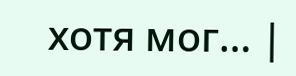хотя мог… |